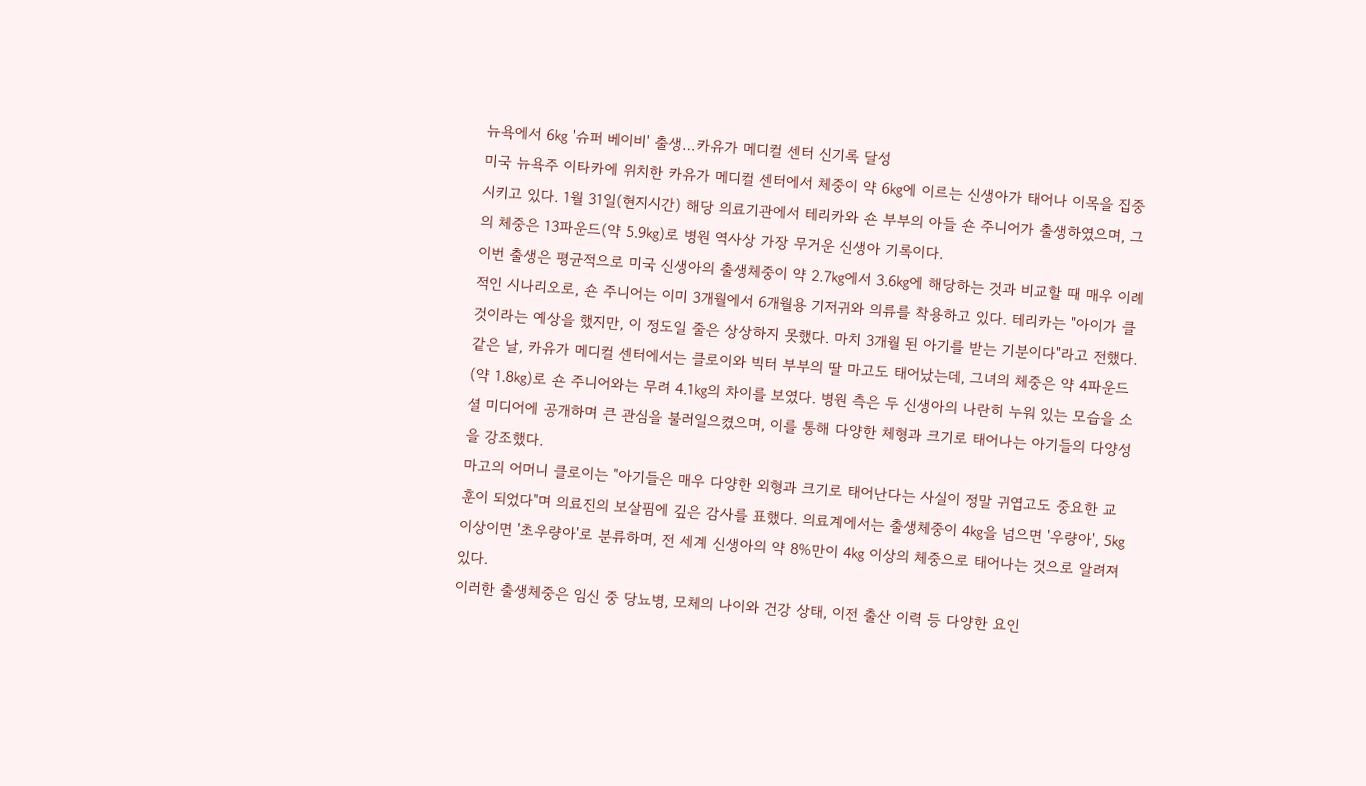뉴욕에서 6㎏ '슈퍼 베이비' 출생…카유가 메디컬 센터 신기록 달성
미국 뉴욕주 이타카에 위치한 카유가 메디컬 센터에서 체중이 약 6㎏에 이르는 신생아가 태어나 이목을 집중시키고 있다. 1월 31일(현지시간) 해당 의료기관에서 테리카와 숀 부부의 아들 숀 주니어가 출생하였으며, 그의 체중은 13파운드(약 5.9㎏)로 병원 역사상 가장 무거운 신생아 기록이다.
이번 출생은 평균적으로 미국 신생아의 출생체중이 약 2.7㎏에서 3.6㎏에 해당하는 것과 비교할 때 매우 이례적인 시나리오로, 숀 주니어는 이미 3개월에서 6개월용 기저귀와 의류를 착용하고 있다. 테리카는 "아이가 클 것이라는 예상을 했지만, 이 정도일 줄은 상상하지 못했다. 마치 3개월 된 아기를 받는 기분이다"라고 전했다.
같은 날, 카유가 메디컬 센터에서는 클로이와 빅터 부부의 딸 마고도 태어났는데, 그녀의 체중은 약 4파운드(약 1.8㎏)로 숀 주니어와는 무려 4.1㎏의 차이를 보였다. 병원 측은 두 신생아의 나란히 누워 있는 모습을 소셜 미디어에 공개하며 큰 관심을 불러일으켰으며, 이를 통해 다양한 체형과 크기로 태어나는 아기들의 다양성을 강조했다.
마고의 어머니 클로이는 "아기들은 매우 다양한 외형과 크기로 태어난다는 사실이 정말 귀엽고도 중요한 교훈이 되었다"며 의료진의 보살핌에 깊은 감사를 표했다. 의료계에서는 출생체중이 4㎏을 넘으면 '우량아', 5㎏ 이상이면 '초우량아'로 분류하며, 전 세계 신생아의 약 8%만이 4㎏ 이상의 체중으로 태어나는 것으로 알려져 있다.
이러한 출생체중은 임신 중 당뇨병, 모체의 나이와 건강 상태, 이전 출산 이력 등 다양한 요인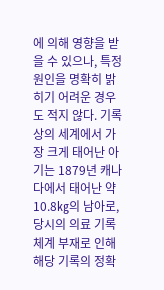에 의해 영향을 받을 수 있으나, 특정 원인을 명확히 밝히기 어려운 경우도 적지 않다. 기록상의 세계에서 가장 크게 태어난 아기는 1879년 캐나다에서 태어난 약 10.8㎏의 남아로, 당시의 의료 기록 체계 부재로 인해 해당 기록의 정확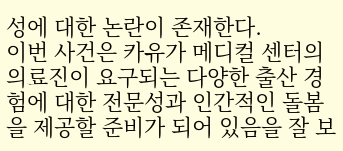성에 대한 논란이 존재한다.
이번 사건은 카유가 메디컬 센터의 의료진이 요구되는 다양한 출산 경험에 대한 전문성과 인간적인 돌봄을 제공할 준비가 되어 있음을 잘 보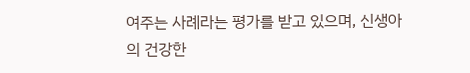여주는 사례라는 평가를 받고 있으며, 신생아의 건강한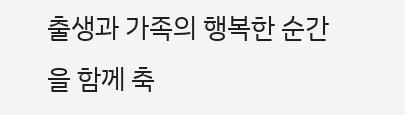출생과 가족의 행복한 순간을 함께 축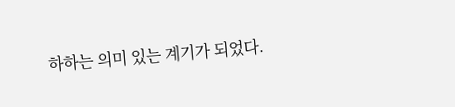하하는 의미 있는 계기가 되었다.